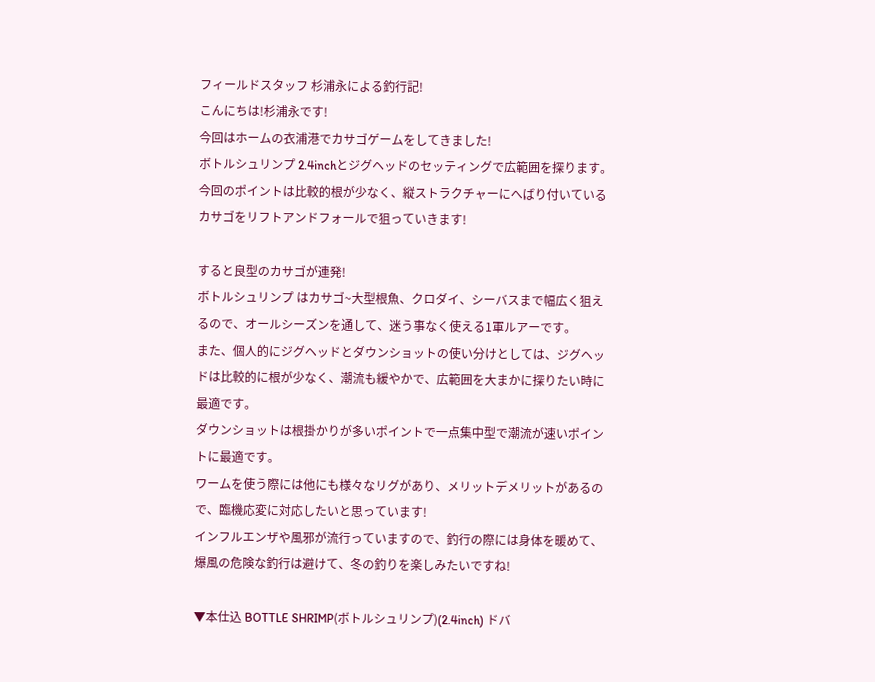フィールドスタッフ 杉浦永による釣行記!
こんにちは!杉浦永です!
今回はホームの衣浦港でカサゴゲームをしてきました!
ボトルシュリンプ 2.4inchとジグヘッドのセッティングで広範囲を探ります。
今回のポイントは比較的根が少なく、縦ストラクチャーにへばり付いているカサゴをリフトアンドフォールで狙っていきます!

すると良型のカサゴが連発!
ボトルシュリンプ はカサゴ~大型根魚、クロダイ、シーバスまで幅広く狙えるので、オールシーズンを通して、迷う事なく使える1軍ルアーです。
また、個人的にジグヘッドとダウンショットの使い分けとしては、ジグヘッドは比較的に根が少なく、潮流も緩やかで、広範囲を大まかに探りたい時に最適です。
ダウンショットは根掛かりが多いポイントで一点集中型で潮流が速いポイントに最適です。
ワームを使う際には他にも様々なリグがあり、メリットデメリットがあるので、臨機応変に対応したいと思っています!
インフルエンザや風邪が流行っていますので、釣行の際には身体を暖めて、爆風の危険な釣行は避けて、冬の釣りを楽しみたいですね!

▼本仕込 BOTTLE SHRIMP(ボトルシュリンプ)(2.4inch) ドバ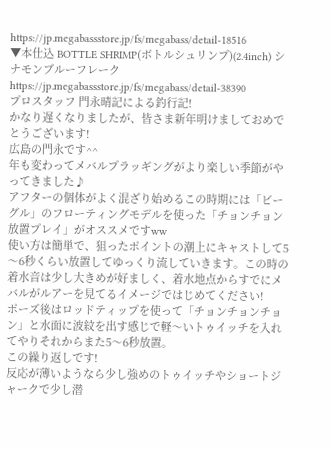https://jp.megabassstore.jp/fs/megabass/detail-18516
▼本仕込 BOTTLE SHRIMP(ボトルシュリンプ)(2.4inch) シナモンブルーフレーク
https://jp.megabassstore.jp/fs/megabass/detail-38390
プロスタッフ 門永晴記による釣行記!
かなり遅くなりましたが、皆さま新年明けましておめでとうございます!
広島の門永です^^
年も変わってメバルプラッギングがより楽しい季節がやってきました♪
アフターの個体がよく混ざり始めるこの時期には「ビーグル」のフローティングモデルを使った「チョンチョン放置プレイ」がオススメですww
使い方は簡単で、狙ったポイントの潮上にキャストして5〜6秒くらい放置してゆっくり流していきます。この時の着水音は少し大きめが好ましく、着水地点からすでにメバルがルアーを見てるイメージではじめてください!
ポーズ後はロッドティップを使って「チョンチョンチョン」と水面に波紋を出す感じで軽〜いトゥイッチを入れてやりそれからまた5〜6秒放置。
この繰り返しです!
反応が薄いようなら少し強めのトゥイッチやショートジャークで少し潜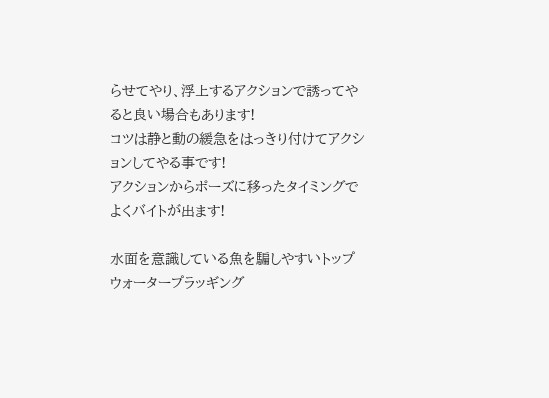らせてやり、浮上するアクションで誘ってやると良い場合もあります!
コツは静と動の緩急をはっきり付けてアクションしてやる事です!
アクションからポーズに移ったタイミングでよくバイトが出ます!

水面を意識している魚を騙しやすいトップウォータープラッギング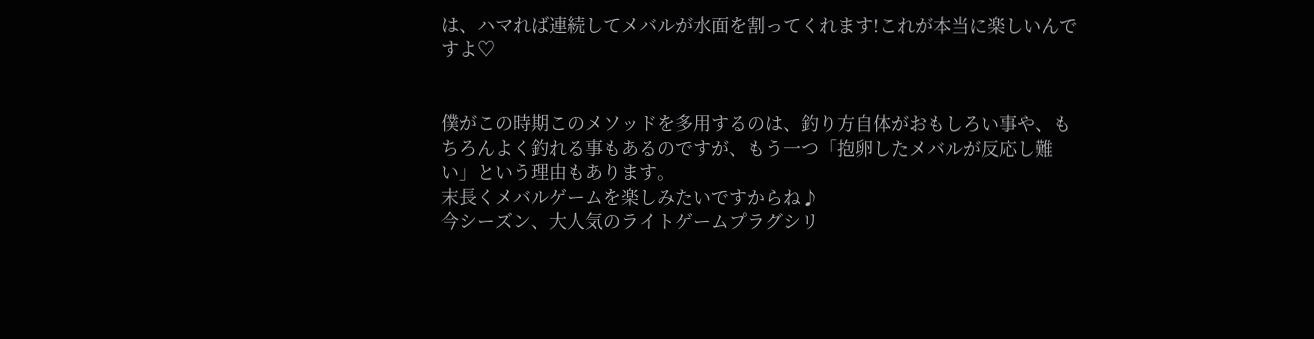は、ハマれば連続してメバルが水面を割ってくれます!これが本当に楽しいんですよ♡


僕がこの時期このメソッドを多用するのは、釣り方自体がおもしろい事や、もちろんよく釣れる事もあるのですが、もう一つ「抱卵したメバルが反応し難い」という理由もあります。
末長くメバルゲームを楽しみたいですからね♪
今シーズン、大人気のライトゲームプラグシリ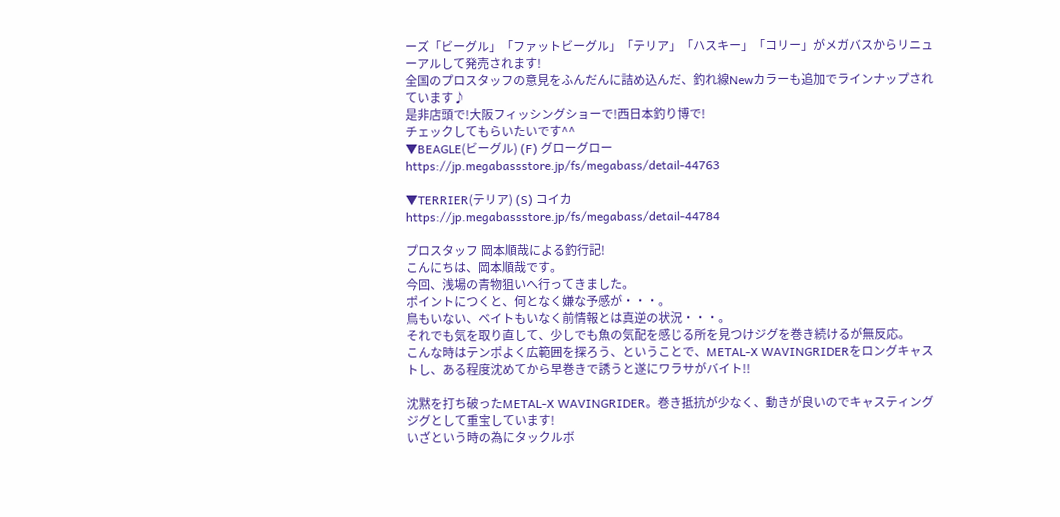ーズ「ビーグル」「ファットビーグル」「テリア」「ハスキー」「コリー」がメガバスからリニューアルして発売されます!
全国のプロスタッフの意見をふんだんに詰め込んだ、釣れ線Newカラーも追加でラインナップされています♪
是非店頭で!大阪フィッシングショーで!西日本釣り博で!
チェックしてもらいたいです^^
▼BEAGLE(ビーグル) (F) グローグロー
https://jp.megabassstore.jp/fs/megabass/detail-44763

▼TERRIER(テリア) (S) コイカ
https://jp.megabassstore.jp/fs/megabass/detail-44784

プロスタッフ 岡本順哉による釣行記!
こんにちは、岡本順哉です。
今回、浅場の青物狙いへ行ってきました。
ポイントにつくと、何となく嫌な予感が・・・。
鳥もいない、ベイトもいなく前情報とは真逆の状況・・・。
それでも気を取り直して、少しでも魚の気配を感じる所を見つけジグを巻き続けるが無反応。
こんな時はテンポよく広範囲を探ろう、ということで、METAL-X WAVINGRIDERをロングキャストし、ある程度沈めてから早巻きで誘うと遂にワラサがバイト!!

沈黙を打ち破ったMETAL-X WAVINGRIDER。巻き抵抗が少なく、動きが良いのでキャスティングジグとして重宝しています!
いざという時の為にタックルボ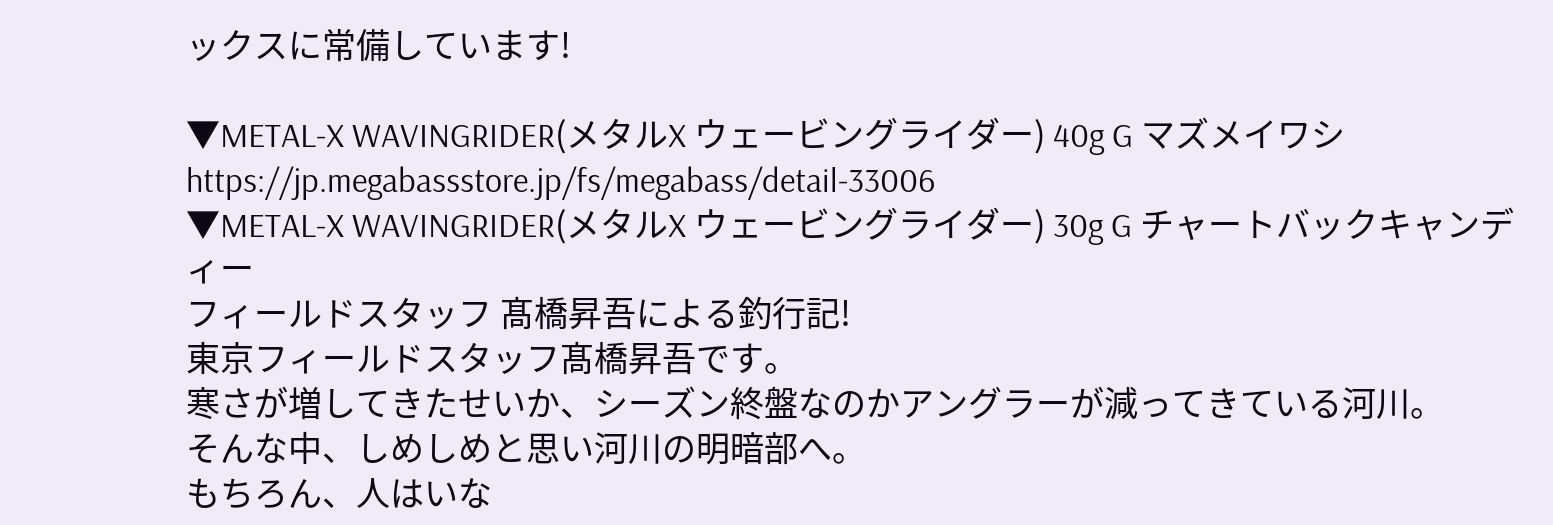ックスに常備しています!

▼METAL-X WAVINGRIDER(メタルX ウェービングライダー) 40g G マズメイワシ
https://jp.megabassstore.jp/fs/megabass/detail-33006
▼METAL-X WAVINGRIDER(メタルX ウェービングライダー) 30g G チャートバックキャンディー
フィールドスタッフ 髙橋昇吾による釣行記!
東京フィールドスタッフ髙橋昇吾です。
寒さが増してきたせいか、シーズン終盤なのかアングラーが減ってきている河川。
そんな中、しめしめと思い河川の明暗部へ。
もちろん、人はいな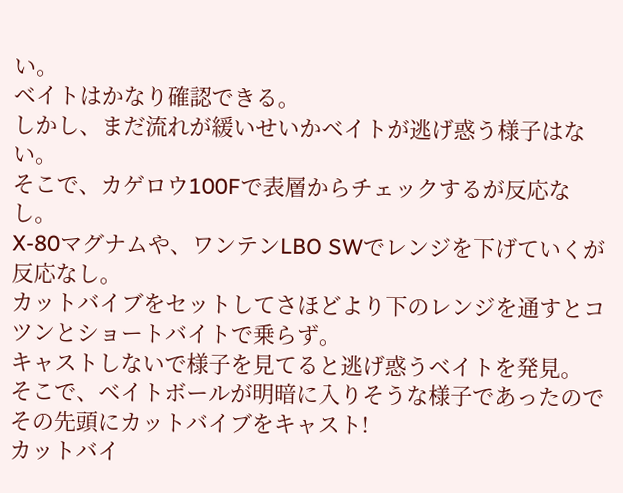い。
ベイトはかなり確認できる。
しかし、まだ流れが緩いせいかベイトが逃げ惑う様子はない。
そこで、カゲロウ100Fで表層からチェックするが反応なし。
X-80マグナムや、ワンテンLBO SWでレンジを下げていくが反応なし。
カットバイブをセットしてさほどより下のレンジを通すとコツンとショートバイトで乗らず。
キャストしないで様子を見てると逃げ惑うベイトを発見。
そこで、ベイトボールが明暗に入りそうな様子であったのでその先頭にカットバイブをキャスト!
カットバイ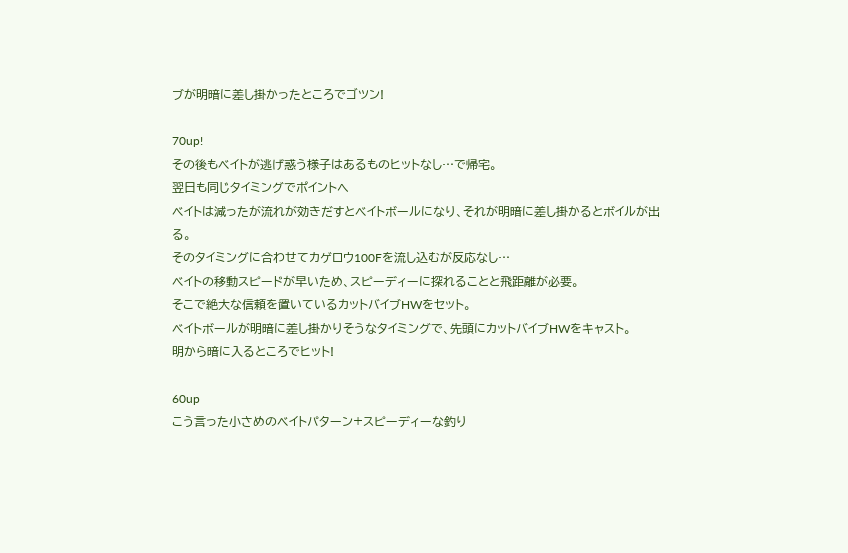ブが明暗に差し掛かったところでゴツン!

70up!
その後もベイトが逃げ惑う様子はあるものヒットなし…で帰宅。
翌日も同じタイミングでポイントへ
ベイトは減ったが流れが効きだすとベイトボールになり、それが明暗に差し掛かるとボイルが出る。
そのタイミングに合わせてカゲロウ100Fを流し込むが反応なし…
ベイトの移動スピードが早いため、スピーディーに探れることと飛距離が必要。
そこで絶大な信頼を置いているカットバイブHWをセット。
ベイトボールが明暗に差し掛かりそうなタイミングで、先頭にカットバイブHWをキャスト。
明から暗に入るところでヒット!

60up
こう言った小さめのベイトパターン+スピーディーな釣り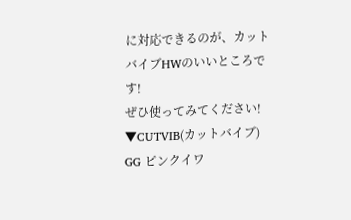に対応できるのが、カットバイブHWのいいところです!
ぜひ使ってみてください!
▼CUTVIB(カットバイブ) GG ピンクイワ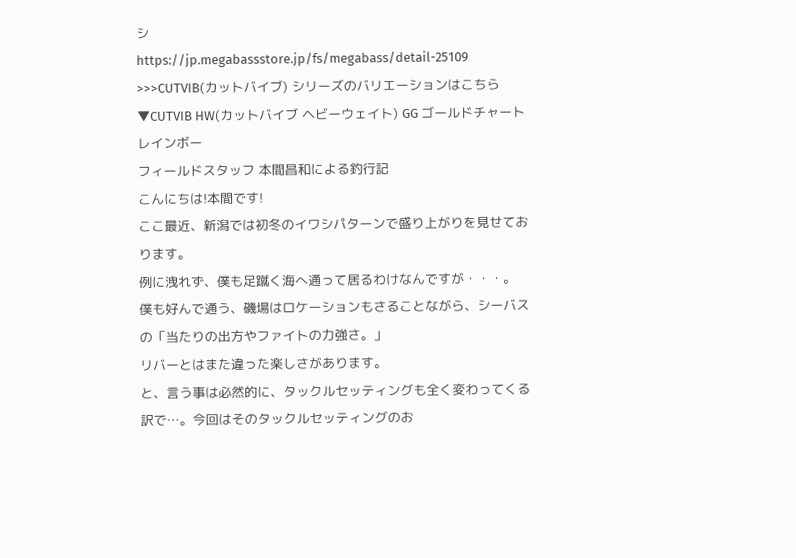シ
https://jp.megabassstore.jp/fs/megabass/detail-25109
>>>CUTVIB(カットバイブ) シリーズのバリエーションはこちら
▼CUTVIB HW(カットバイブ ヘビーウェイト) GG ゴールドチャートレインボー
フィールドスタッフ 本間昌和による釣行記
こんにちは!本間です!
ここ最近、新潟では初冬のイワシパターンで盛り上がりを見せております。
例に洩れず、僕も足蹴く海へ通って居るわけなんですが・・・。
僕も好んで通う、磯場はロケーションもさることながら、シーバスの「当たりの出方やファイトの力強さ。」
リバーとはまた違った楽しさがあります。
と、言う事は必然的に、タックルセッティングも全く変わってくる訳で…。今回はそのタックルセッティングのお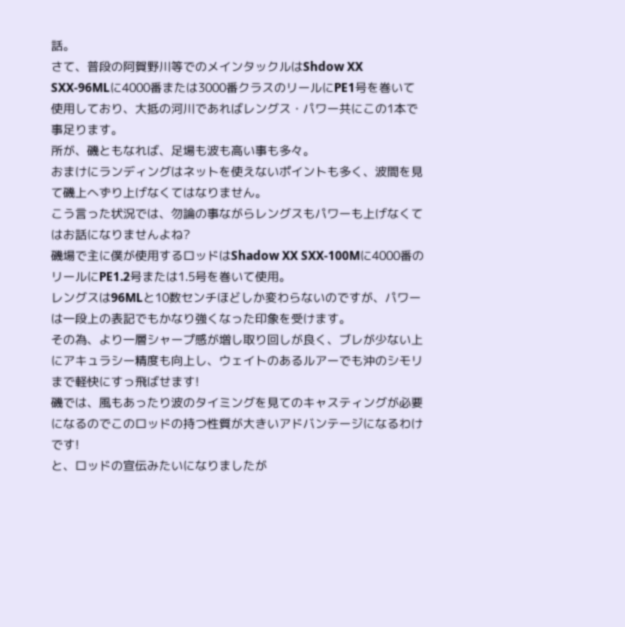話。
さて、普段の阿賀野川等でのメインタックルはShdow XX SXX-96MLに4000番または3000番クラスのリールにPE1号を巻いて使用しており、大抵の河川であればレングス・パワー共にこの1本で事足ります。
所が、磯ともなれば、足場も波も高い事も多々。
おまけにランディングはネットを使えないポイントも多く、波間を見て磯上へずり上げなくてはなりません。
こう言った状況では、勿論の事ながらレングスもパワーも上げなくてはお話になりませんよね?
磯場で主に僕が使用するロッドはShadow XX SXX-100Mに4000番のリールにPE1.2号または1.5号を巻いて使用。
レングスは96MLと10数センチほどしか変わらないのですが、パワーは一段上の表記でもかなり強くなった印象を受けます。
その為、より一層シャープ感が増し取り回しが良く、ブレが少ない上にアキュラシー精度も向上し、ウェイトのあるルアーでも沖のシモリまで軽快にすっ飛ばせます!
磯では、風もあったり波のタイミングを見てのキャスティングが必要になるのでこのロッドの持つ性質が大きいアドバンテージになるわけです!
と、ロッドの宣伝みたいになりましたが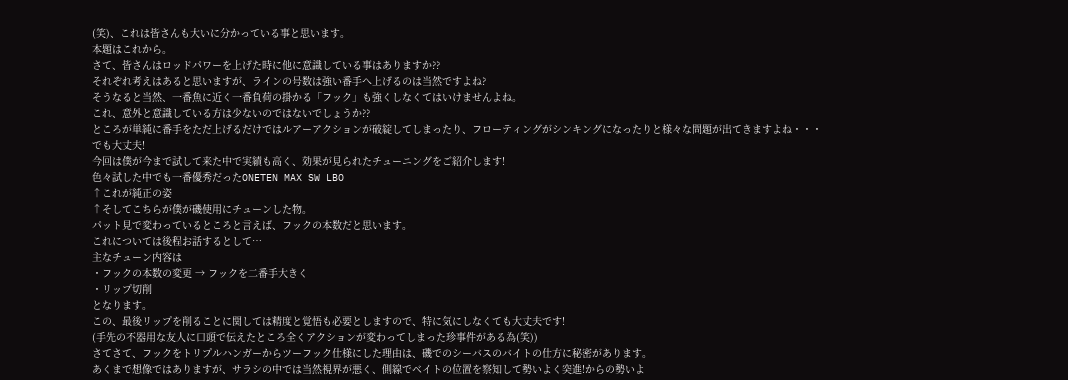(笑)、これは皆さんも大いに分かっている事と思います。
本題はこれから。
さて、皆さんはロッドパワーを上げた時に他に意識している事はありますか??
それぞれ考えはあると思いますが、ラインの号数は強い番手へ上げるのは当然ですよね?
そうなると当然、一番魚に近く一番負荷の掛かる「フック」も強くしなくてはいけませんよね。
これ、意外と意識している方は少ないのではないでしょうか??
ところが単純に番手をただ上げるだけではルアーアクションが破綻してしまったり、フローティングがシンキングになったりと様々な問題が出てきますよね・・・
でも大丈夫!
今回は僕が今まで試して来た中で実績も高く、効果が見られたチューニングをご紹介します!
色々試した中でも一番優秀だったONETEN MAX SW LBO
↑これが純正の姿
↑そしてこちらが僕が磯使用にチューンした物。
パット見で変わっているところと言えば、フックの本数だと思います。
これについては後程お話するとして…
主なチューン内容は
・フックの本数の変更 → フックを二番手大きく
・リップ切削
となります。
この、最後リップを削ることに関しては精度と覚悟も必要としますので、特に気にしなくても大丈夫です!
(手先の不器用な友人に口頭で伝えたところ全くアクションが変わってしまった珍事件がある為(笑))
さてさて、フックをトリプルハンガーからツーフック仕様にした理由は、磯でのシーバスのバイトの仕方に秘密があります。
あくまで想像ではありますが、サラシの中では当然視界が悪く、側線でベイトの位置を察知して勢いよく突進!からの勢いよ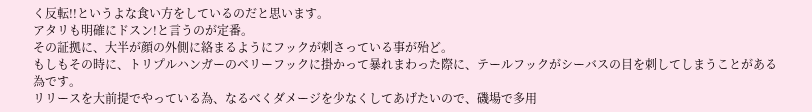く反転!!というよな食い方をしているのだと思います。
アタリも明確にドスン!と言うのが定番。
その証拠に、大半が顔の外側に絡まるようにフックが刺さっている事が殆ど。
もしもその時に、トリプルハンガーのベリーフックに掛かって暴れまわった際に、テールフックがシーバスの目を刺してしまうことがある為です。
リリースを大前提でやっている為、なるべくダメージを少なくしてあげたいので、磯場で多用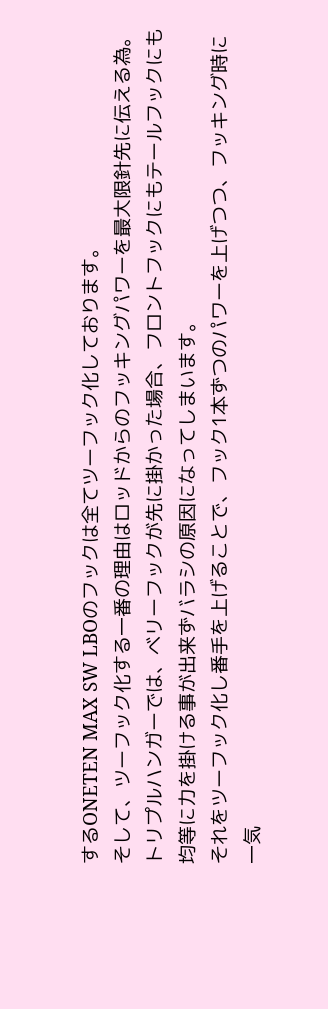するONETEN MAX SW LBOのフックは全てツーフック化しております。
そして、ツーフック化する一番の理由はロッドからのフッキングパワーを最大限針先に伝える為。
トリプルハンガーでは、ベリーフックが先に掛かった場合、フロントフックにもテールフックにも均等に力を掛ける事が出来ずバラシの原因になってしまいます。
それをツーフック化し番手を上げることで、フック1本ずつのパワーを上げつつ、フッキング時に一気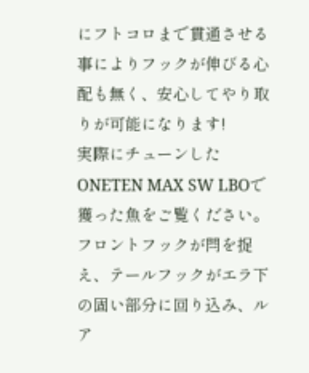にフトコロまで貫通させる事によりフックが伸びる心配も無く、安心してやり取りが可能になります!
実際にチューンしたONETEN MAX SW LBOで獲った魚をご覧ください。
フロントフックが閂を捉え、テールフックがエラ下の固い部分に回り込み、ルア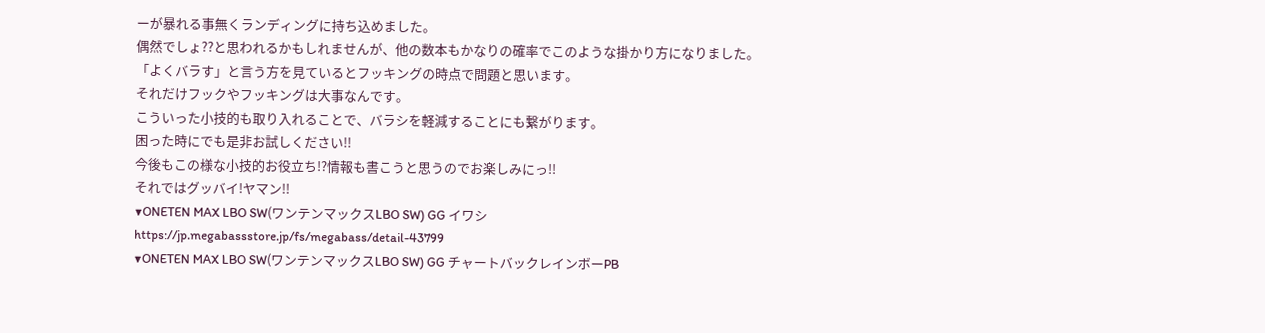ーが暴れる事無くランディングに持ち込めました。
偶然でしょ??と思われるかもしれませんが、他の数本もかなりの確率でこのような掛かり方になりました。
「よくバラす」と言う方を見ているとフッキングの時点で問題と思います。
それだけフックやフッキングは大事なんです。
こういった小技的も取り入れることで、バラシを軽減することにも繋がります。
困った時にでも是非お試しください!!
今後もこの様な小技的お役立ち!?情報も書こうと思うのでお楽しみにっ!!
それではグッバイ!ヤマン!!
▼ONETEN MAX LBO SW(ワンテンマックスLBO SW) GG イワシ
https://jp.megabassstore.jp/fs/megabass/detail-43799
▼ONETEN MAX LBO SW(ワンテンマックスLBO SW) GG チャートバックレインボーPB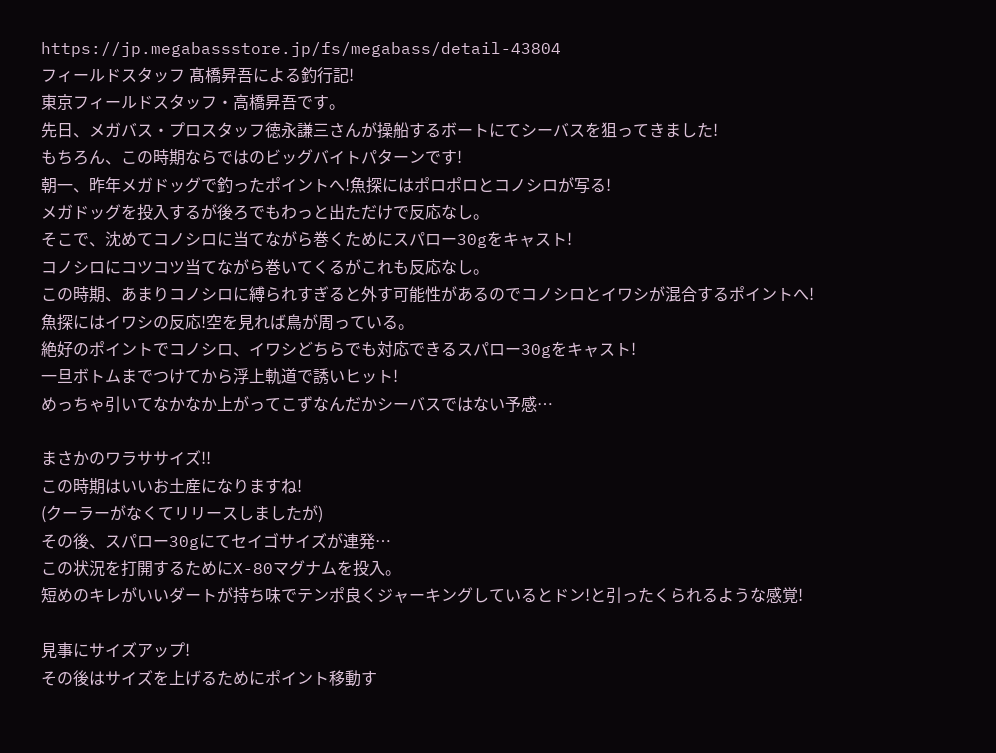https://jp.megabassstore.jp/fs/megabass/detail-43804
フィールドスタッフ 髙橋昇吾による釣行記!
東京フィールドスタッフ・高橋昇吾です。
先日、メガバス・プロスタッフ徳永謙三さんが操船するボートにてシーバスを狙ってきました!
もちろん、この時期ならではのビッグバイトパターンです!
朝一、昨年メガドッグで釣ったポイントへ!魚探にはポロポロとコノシロが写る!
メガドッグを投入するが後ろでもわっと出ただけで反応なし。
そこで、沈めてコノシロに当てながら巻くためにスパロー30gをキャスト!
コノシロにコツコツ当てながら巻いてくるがこれも反応なし。
この時期、あまりコノシロに縛られすぎると外す可能性があるのでコノシロとイワシが混合するポイントへ!
魚探にはイワシの反応!空を見れば鳥が周っている。
絶好のポイントでコノシロ、イワシどちらでも対応できるスパロー30gをキャスト!
一旦ボトムまでつけてから浮上軌道で誘いヒット!
めっちゃ引いてなかなか上がってこずなんだかシーバスではない予感…

まさかのワラササイズ!!
この時期はいいお土産になりますね!
(クーラーがなくてリリースしましたが)
その後、スパロー30gにてセイゴサイズが連発…
この状況を打開するためにX-80マグナムを投入。
短めのキレがいいダートが持ち味でテンポ良くジャーキングしているとドン!と引ったくられるような感覚!

見事にサイズアップ!
その後はサイズを上げるためにポイント移動す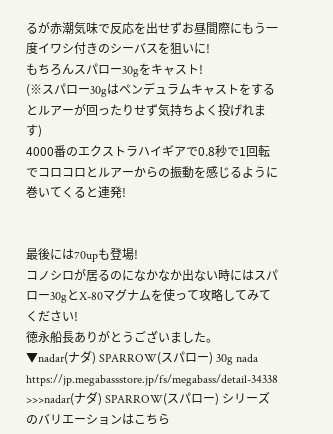るが赤潮気味で反応を出せずお昼間際にもう一度イワシ付きのシーバスを狙いに!
もちろんスパロー30gをキャスト!
(※スパロー30gはペンデュラムキャストをするとルアーが回ったりせず気持ちよく投げれます)
4000番のエクストラハイギアで0.8秒で1回転でコロコロとルアーからの振動を感じるように巻いてくると連発!


最後には70upも登場!
コノシロが居るのになかなか出ない時にはスパロー30gとX-80マグナムを使って攻略してみてください!
徳永船長ありがとうございました。
▼nadar(ナダ) SPARROW(スパロー) 30g nada
https://jp.megabassstore.jp/fs/megabass/detail-34338
>>>nadar(ナダ) SPARROW(スパロー) シリーズのバリエーションはこちら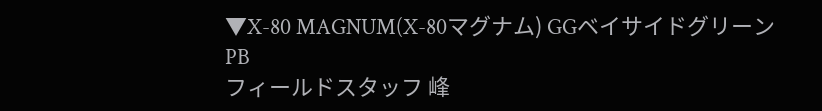▼X-80 MAGNUM(X-80マグナム) GGベイサイドグリーンPB
フィールドスタッフ 峰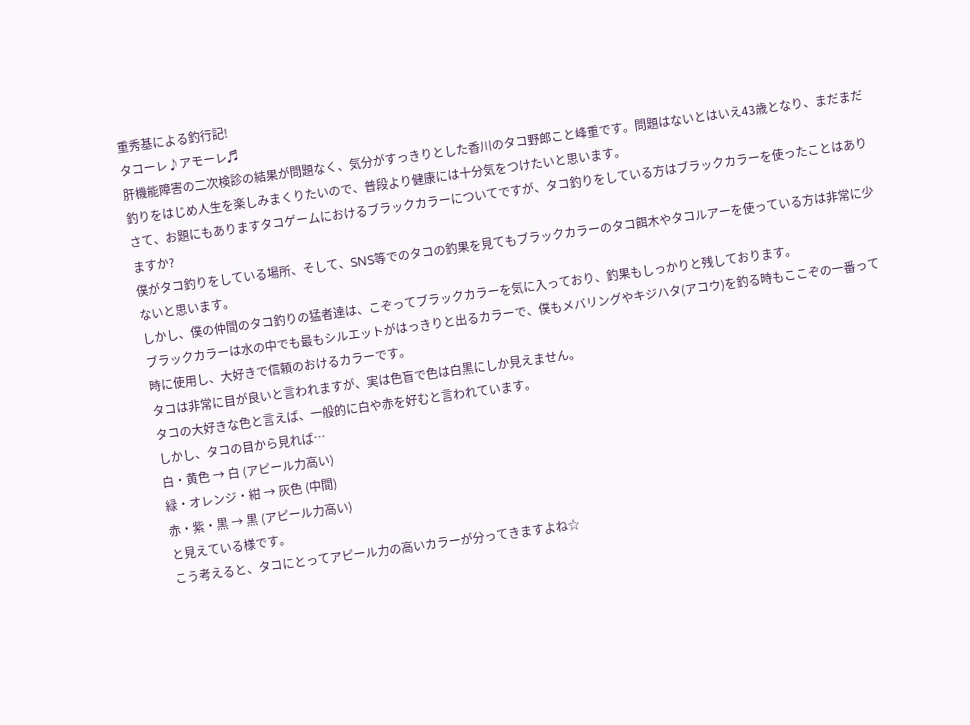重秀基による釣行記!
タコーレ♪アモーレ♬
肝機能障害の二次検診の結果が問題なく、気分がすっきりとした香川のタコ野郎こと峰重です。問題はないとはいえ43歳となり、まだまだ釣りをはじめ人生を楽しみまくりたいので、普段より健康には十分気をつけたいと思います。
さて、お題にもありますタコゲームにおけるブラックカラーについてですが、タコ釣りをしている方はブラックカラーを使ったことはありますか?
僕がタコ釣りをしている場所、そして、SNS等でのタコの釣果を見てもブラックカラーのタコ餌木やタコルアーを使っている方は非常に少ないと思います。
しかし、僕の仲間のタコ釣りの猛者達は、こぞってブラックカラーを気に入っており、釣果もしっかりと残しております。
ブラックカラーは水の中でも最もシルエットがはっきりと出るカラーで、僕もメバリングやキジハタ(アコウ)を釣る時もここぞの一番って時に使用し、大好きで信頼のおけるカラーです。
タコは非常に目が良いと言われますが、実は色盲で色は白黒にしか見えません。
タコの大好きな色と言えば、一般的に白や赤を好むと言われています。
しかし、タコの目から見れば…
白・黄色 → 白 (アピール力高い)
緑・オレンジ・紺 → 灰色 (中間)
赤・紫・黒 → 黒 (アピール力高い)
と見えている様です。
こう考えると、タコにとってアピール力の高いカラーが分ってきますよね☆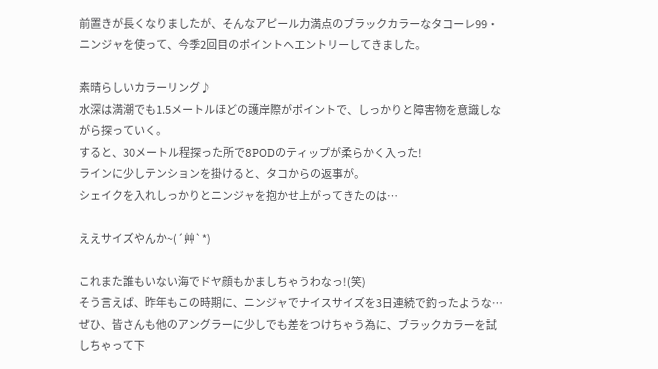前置きが長くなりましたが、そんなアピール力満点のブラックカラーなタコーレ99・ニンジャを使って、今季2回目のポイントへエントリーしてきました。

素晴らしいカラーリング♪
水深は満潮でも1.5メートルほどの護岸際がポイントで、しっかりと障害物を意識しながら探っていく。
すると、30メートル程探った所で8PODのティップが柔らかく入った!
ラインに少しテンションを掛けると、タコからの返事が。
シェイクを入れしっかりとニンジャを抱かせ上がってきたのは…

ええサイズやんか~(´艸`*)

これまた誰もいない海でドヤ顔もかましちゃうわなっ!(笑)
そう言えば、昨年もこの時期に、ニンジャでナイスサイズを3日連続で釣ったような…
ぜひ、皆さんも他のアングラーに少しでも差をつけちゃう為に、ブラックカラーを試しちゃって下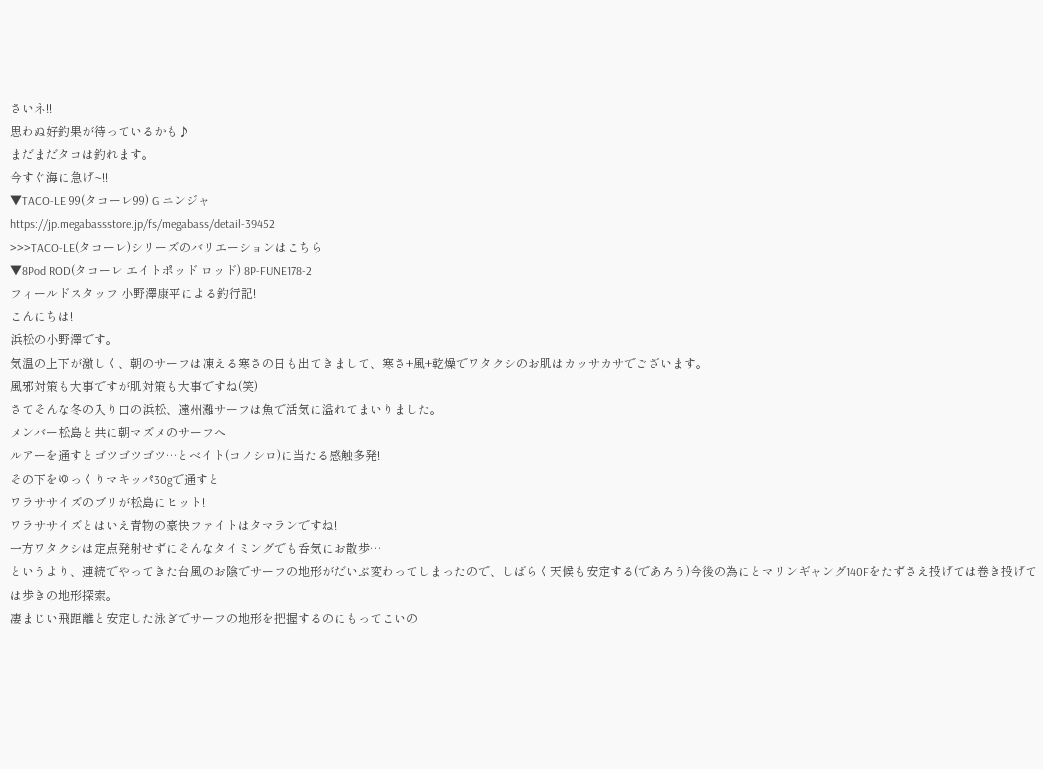さいネ!!
思わぬ好釣果が待っているかも♪
まだまだタコは釣れます。
今すぐ海に急げ~!!
▼TACO-LE 99(タコーレ99) G ニンジャ
https://jp.megabassstore.jp/fs/megabass/detail-39452
>>>TACO-LE(タコーレ)シリーズのバリエーションはこちら
▼8Pod ROD(タコーレ エイトポッド ロッド) 8P-FUNE178-2
フィールドスタッフ 小野澤康平による釣行記!
こんにちは!
浜松の小野澤です。
気温の上下が激しく、朝のサーフは凍える寒さの日も出てきまして、寒さ+風+乾燥でワタクシのお肌はカッサカサでございます。
風邪対策も大事ですが肌対策も大事ですね(笑)
さてそんな冬の入り口の浜松、遠州灘サーフは魚で活気に溢れてまいりました。
メンバー松島と共に朝マズメのサーフへ
ルアーを通すとゴツゴツゴツ…とベイト(コノシロ)に当たる感触多発!
その下をゆっくりマキッパ30gで通すと
ワラササイズのブリが松島にヒット!
ワラササイズとはいえ青物の豪快ファイトはタマランですね!
一方ワタクシは定点発射せずにそんなタイミングでも呑気にお散歩…
というより、連続でやってきた台風のお陰でサーフの地形がだいぶ変わってしまったので、しばらく天候も安定する(であろう)今後の為にとマリンギャング140Fをたずさえ投げては巻き投げては歩きの地形探索。
凄まじい飛距離と安定した泳ぎでサーフの地形を把握するのにもってこいの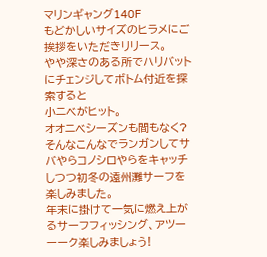マリンギャング140F
もどかしいサイズのヒラメにご挨拶をいただきリリース。
やや深さのある所でハリバットにチェンジしてボトム付近を探索すると
小ニベがヒット。
オオニベシーズンも間もなく?
そんなこんなでランガンしてサバやらコノシロやらをキャッチしつつ初冬の遠州灘サーフを楽しみました。
年末に掛けて一気に燃え上がるサーフフィッシング、アツーーーク楽しみましょう!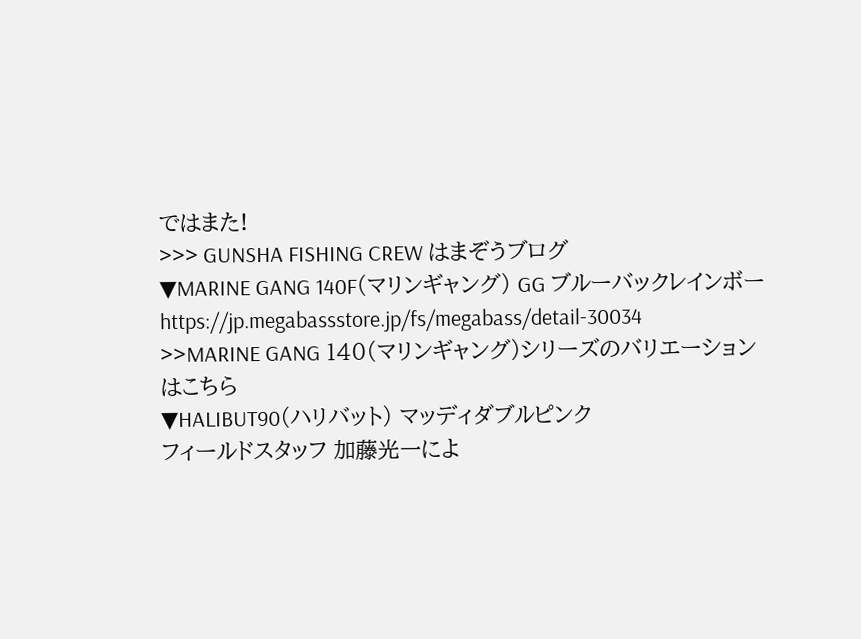ではまた!
>>> GUNSHA FISHING CREW はまぞうブログ
▼MARINE GANG 140F(マリンギャング) GG ブルーバックレインボー
https://jp.megabassstore.jp/fs/megabass/detail-30034
>>MARINE GANG 140(マリンギャング)シリーズのバリエーションはこちら
▼HALIBUT90(ハリバット) マッディダブルピンク
フィールドスタッフ 加藤光一によ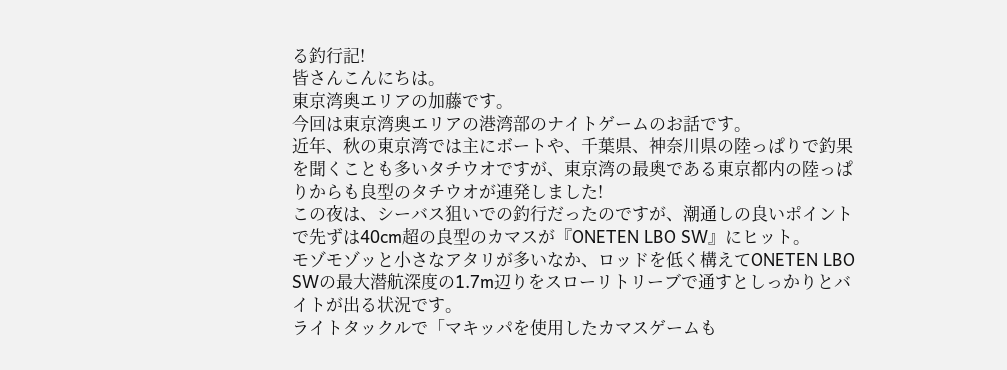る釣行記!
皆さんこんにちは。
東京湾奥エリアの加藤です。
今回は東京湾奥エリアの港湾部のナイトゲームのお話です。
近年、秋の東京湾では主にボートや、千葉県、神奈川県の陸っぱりで釣果を聞くことも多いタチウオですが、東京湾の最奥である東京都内の陸っぱりからも良型のタチウオが連発しました!
この夜は、シーバス狙いでの釣行だったのですが、潮通しの良いポイントで先ずは40cm超の良型のカマスが『ONETEN LBO SW』にヒット。
モゾモゾッと小さなアタリが多いなか、ロッドを低く構えてONETEN LBO SWの最大潜航深度の1.7m辺りをスローリトリーブで通すとしっかりとバイトが出る状況です。
ライトタックルで「マキッパを使用したカマスゲームも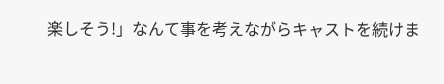楽しそう!」なんて事を考えながらキャストを続けま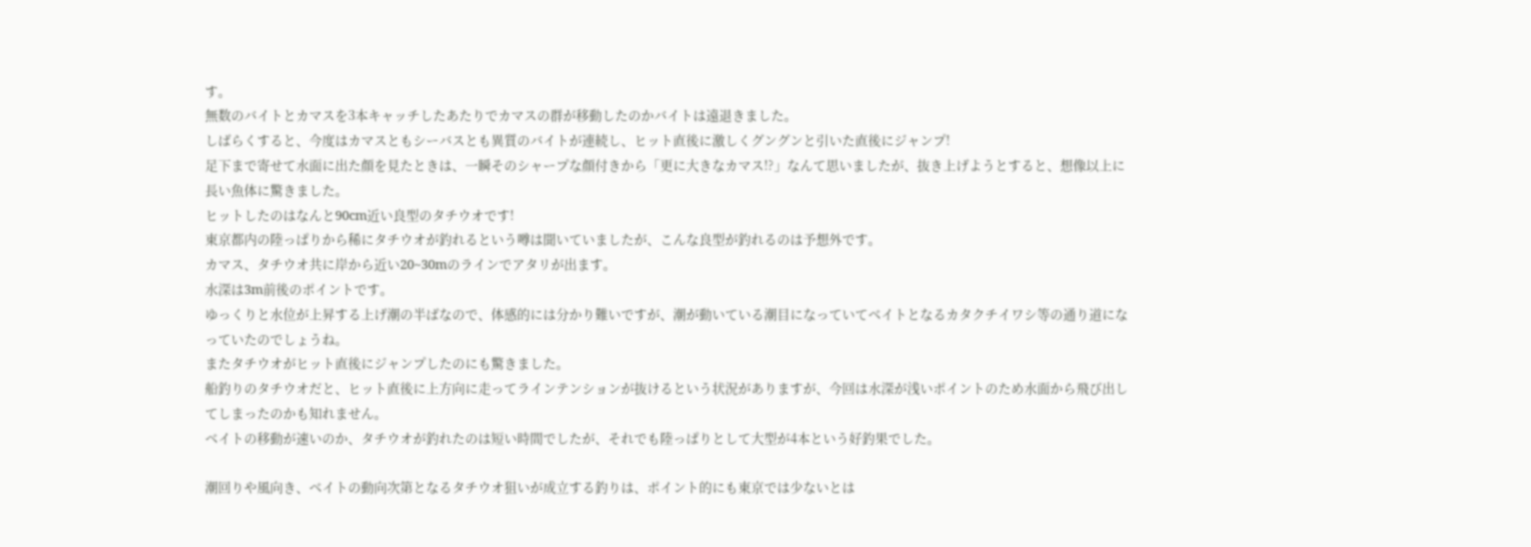す。
無数のバイトとカマスを3本キャッチしたあたりでカマスの群が移動したのかバイトは遠退きました。
しばらくすると、今度はカマスともシーバスとも異質のバイトが連続し、ヒット直後に激しくグングンと引いた直後にジャンプ!
足下まで寄せて水面に出た顔を見たときは、一瞬そのシャープな顔付きから「更に大きなカマス!?」なんて思いましたが、抜き上げようとすると、想像以上に長い魚体に驚きました。
ヒットしたのはなんと90cm近い良型のタチウオです!
東京都内の陸っぱりから稀にタチウオが釣れるという噂は聞いていましたが、こんな良型が釣れるのは予想外です。
カマス、タチウオ共に岸から近い20~30mのラインでアタリが出ます。
水深は3m前後のポイントです。
ゆっくりと水位が上昇する上げ潮の半ばなので、体感的には分かり難いですが、潮が動いている潮目になっていてベイトとなるカタクチイワシ等の通り道になっていたのでしょうね。
またタチウオがヒット直後にジャンプしたのにも驚きました。
船釣りのタチウオだと、ヒット直後に上方向に走ってラインテンションが抜けるという状況がありますが、今回は水深が浅いポイントのため水面から飛び出してしまったのかも知れません。
ベイトの移動が速いのか、タチウオが釣れたのは短い時間でしたが、それでも陸っぱりとして大型が4本という好釣果でした。

潮回りや風向き、ベイトの動向次第となるタチウオ狙いが成立する釣りは、ポイント的にも東京では少ないとは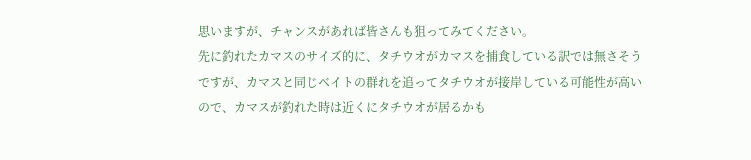思いますが、チャンスがあれば皆さんも狙ってみてください。
先に釣れたカマスのサイズ的に、タチウオがカマスを捕食している訳では無さそうですが、カマスと同じベイトの群れを追ってタチウオが接岸している可能性が高いので、カマスが釣れた時は近くにタチウオが居るかも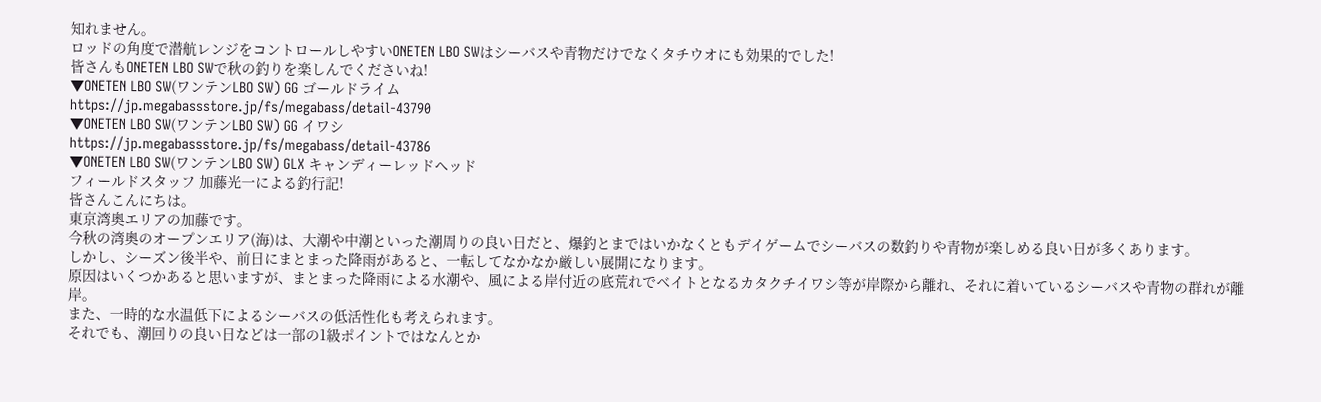知れません。
ロッドの角度で潜航レンジをコントロールしやすいONETEN LBO SWはシーバスや青物だけでなくタチウオにも効果的でした!
皆さんもONETEN LBO SWで秋の釣りを楽しんでくださいね!
▼ONETEN LBO SW(ワンテンLBO SW) GG ゴールドライム
https://jp.megabassstore.jp/fs/megabass/detail-43790
▼ONETEN LBO SW(ワンテンLBO SW) GG イワシ
https://jp.megabassstore.jp/fs/megabass/detail-43786
▼ONETEN LBO SW(ワンテンLBO SW) GLX キャンディーレッドヘッド
フィールドスタッフ 加藤光一による釣行記!
皆さんこんにちは。
東京湾奥エリアの加藤です。
今秋の湾奥のオープンエリア(海)は、大潮や中潮といった潮周りの良い日だと、爆釣とまではいかなくともデイゲームでシーバスの数釣りや青物が楽しめる良い日が多くあります。
しかし、シーズン後半や、前日にまとまった降雨があると、一転してなかなか厳しい展開になります。
原因はいくつかあると思いますが、まとまった降雨による水潮や、風による岸付近の底荒れでベイトとなるカタクチイワシ等が岸際から離れ、それに着いているシーバスや青物の群れが離岸。
また、一時的な水温低下によるシーバスの低活性化も考えられます。
それでも、潮回りの良い日などは一部の1級ポイントではなんとか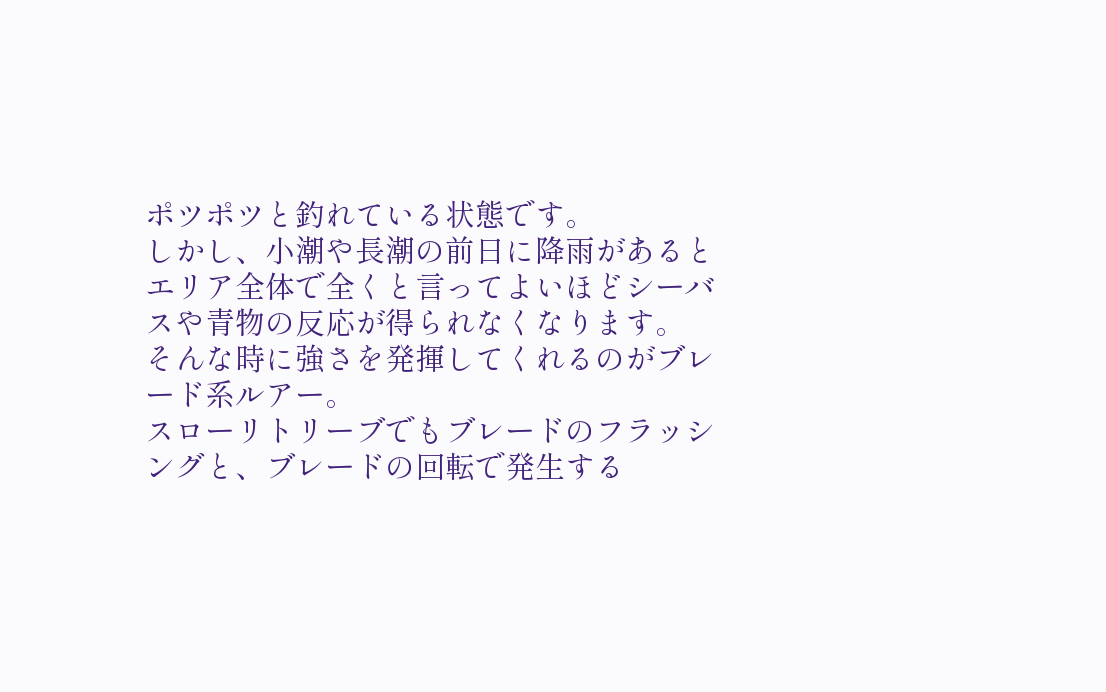ポツポツと釣れている状態です。
しかし、小潮や長潮の前日に降雨があるとエリア全体で全くと言ってよいほどシーバスや青物の反応が得られなくなります。
そんな時に強さを発揮してくれるのがブレード系ルアー。
スローリトリーブでもブレードのフラッシングと、ブレードの回転で発生する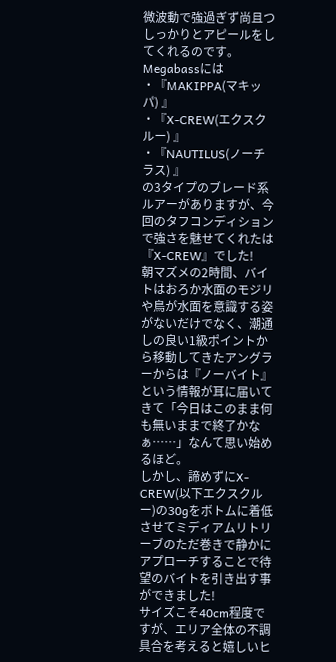微波動で強過ぎず尚且つしっかりとアピールをしてくれるのです。
Megabassには
・『MAKIPPA(マキッパ) 』
・『X-CREW(エクスクルー) 』
・『NAUTILUS(ノーチラス) 』
の3タイプのブレード系ルアーがありますが、今回のタフコンディションで強さを魅せてくれたは『X-CREW』でした!
朝マズメの2時間、バイトはおろか水面のモジリや鳥が水面を意識する姿がないだけでなく、潮通しの良い1級ポイントから移動してきたアングラーからは『ノーバイト』という情報が耳に届いてきて「今日はこのまま何も無いままで終了かなぁ……」なんて思い始めるほど。
しかし、諦めずにX-CREW(以下エクスクルー)の30gをボトムに着低させてミディアムリトリーブのただ巻きで静かにアプローチすることで待望のバイトを引き出す事ができました!
サイズこそ40cm程度ですが、エリア全体の不調具合を考えると嬉しいヒ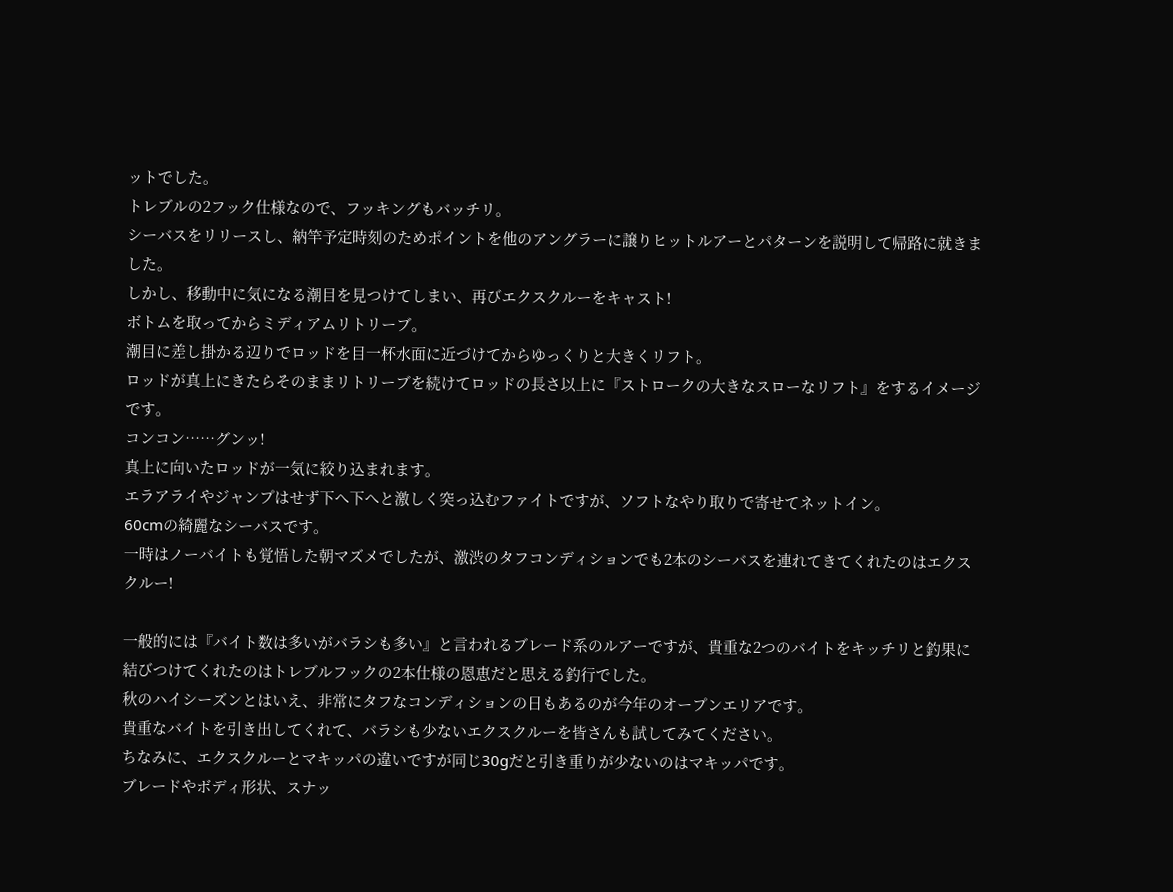ットでした。
トレブルの2フック仕様なので、フッキングもバッチリ。
シーバスをリリースし、納竿予定時刻のためポイントを他のアングラーに譲りヒットルアーとパターンを説明して帰路に就きました。
しかし、移動中に気になる潮目を見つけてしまい、再びエクスクルーをキャスト!
ボトムを取ってからミディアムリトリーブ。
潮目に差し掛かる辺りでロッドを目一杯水面に近づけてからゆっくりと大きくリフト。
ロッドが真上にきたらそのままリトリーブを続けてロッドの長さ以上に『ストロークの大きなスローなリフト』をするイメージです。
コンコン……グンッ!
真上に向いたロッドが一気に絞り込まれます。
エラアライやジャンプはせず下へ下へと激しく突っ込むファイトですが、ソフトなやり取りで寄せてネットイン。
60cmの綺麗なシーバスです。
一時はノーバイトも覚悟した朝マズメでしたが、激渋のタフコンディションでも2本のシーバスを連れてきてくれたのはエクスクルー!

一般的には『バイト数は多いがバラシも多い』と言われるブレード系のルアーですが、貴重な2つのバイトをキッチリと釣果に結びつけてくれたのはトレブルフックの2本仕様の恩恵だと思える釣行でした。
秋のハイシーズンとはいえ、非常にタフなコンディションの日もあるのが今年のオープンエリアです。
貴重なバイトを引き出してくれて、バラシも少ないエクスクルーを皆さんも試してみてください。
ちなみに、エクスクルーとマキッパの違いですが同じ30gだと引き重りが少ないのはマキッパです。
ブレードやボディ形状、スナッ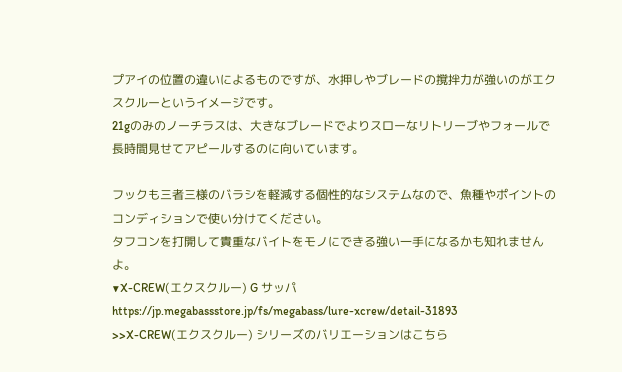プアイの位置の違いによるものですが、水押しやブレードの撹拌力が強いのがエクスクルーというイメージです。
21gのみのノーチラスは、大きなブレードでよりスローなリトリーブやフォールで長時間見せてアピールするのに向いています。

フックも三者三様のバラシを軽減する個性的なシステムなので、魚種やポイントのコンディションで使い分けてください。
タフコンを打開して貴重なバイトをモノにできる強い一手になるかも知れませんよ。
▼X-CREW(エクスクルー) G サッパ
https://jp.megabassstore.jp/fs/megabass/lure-xcrew/detail-31893
>>X-CREW(エクスクルー) シリーズのバリエーションはこちら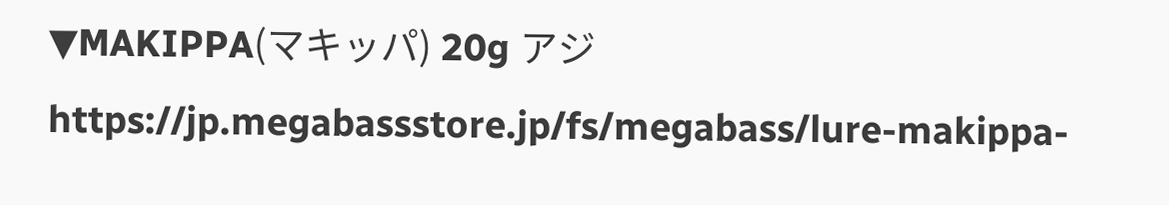▼MAKIPPA(マキッパ) 20g アジ
https://jp.megabassstore.jp/fs/megabass/lure-makippa-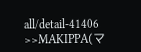all/detail-41406
>>MAKIPPA(マ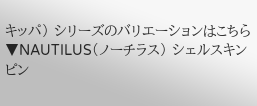キッパ) シリーズのバリエーションはこちら
▼NAUTILUS(ノーチラス) シェルスキンピン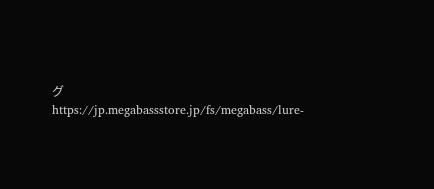グ
https://jp.megabassstore.jp/fs/megabass/lure-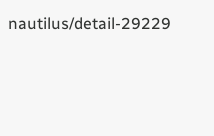nautilus/detail-29229